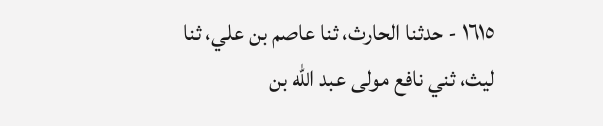١٦١٥ - حدثنا الحارث، ثنا عاصم بن علي، ثنا ليث، ثني نافع مولى عبد الله بن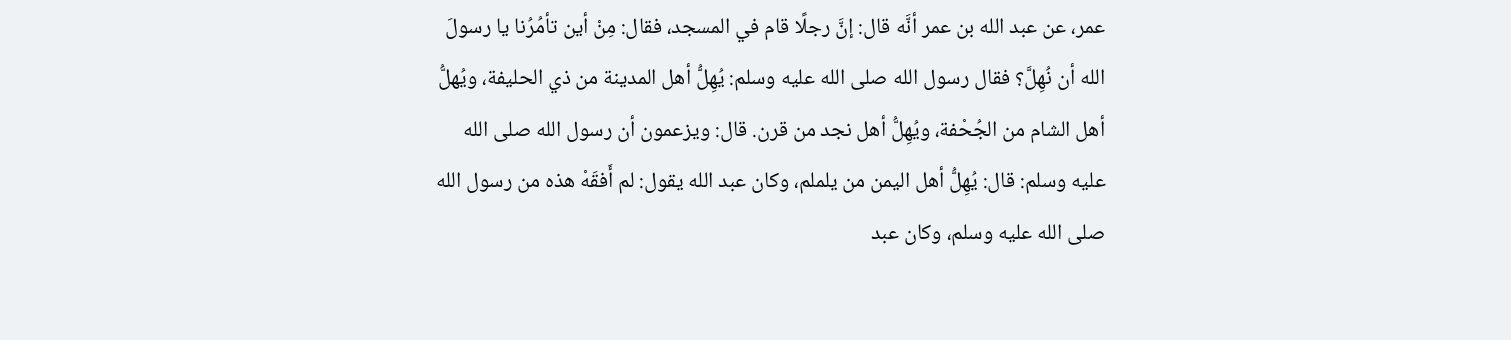عمر، عن عبد الله بن عمر أنَّه قال: إنَّ رجلًا قام في المسجد، فقال: مِنْ أين تأمُرُنا يا رسولَ الله أن نُهِلَّ؟ فقال رسول الله صلى الله عليه وسلم: يُهِلُّ أهل المدينة من ذي الحليفة، ويُهلُّ أهل الشام من الجُحْفة، ويُهِلُّ أهل نجد من قرن. قال: ويزعمون أن رسول الله صلى الله عليه وسلم: قال: يُهِلُّ أهل اليمن من يلملم، وكان عبد الله يقول: لم أَفقَهْ هذه من رسول الله صلى الله عليه وسلم، وكان عبد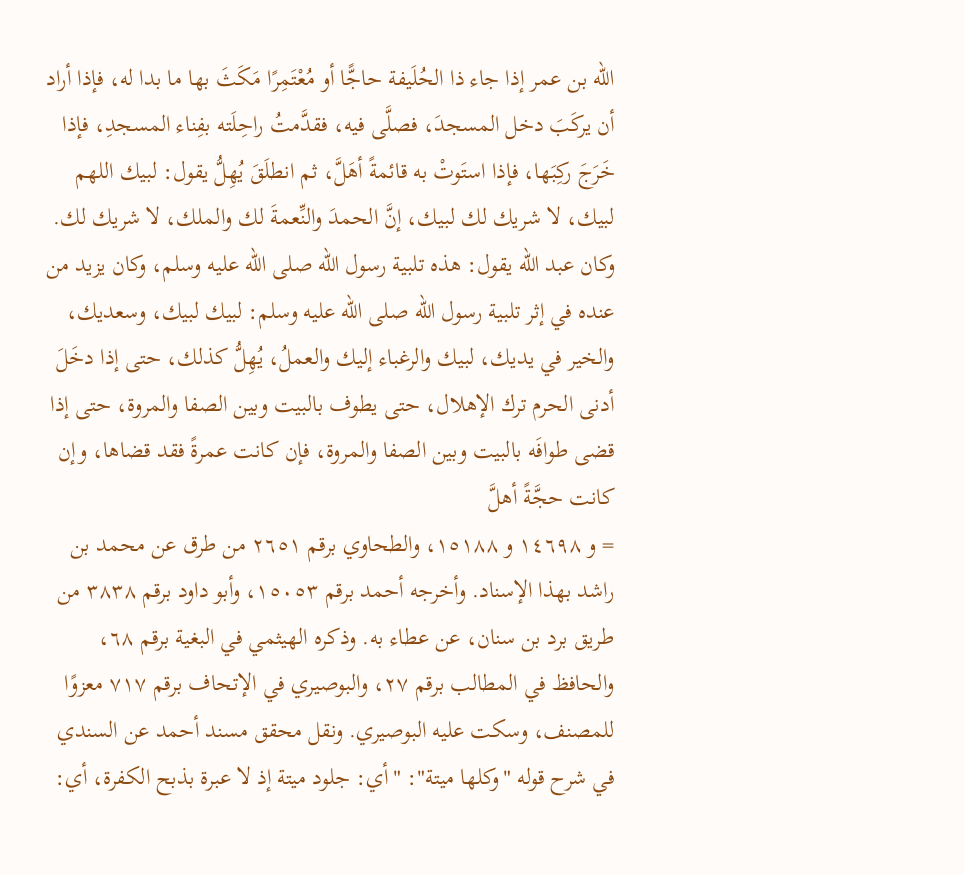الله بن عمر إذا جاء ذا الحُلَيفة حاجًّا أو مُعْتَمِرًا مَكَثَ بها ما بدا له، فإذا أراد أن يركَبَ دخل المسجدَ، فصلَّى فيه، فقدَّمتُ راحِلَته بفِناء المسجدِ، فإذا خَرَجَ ركِبَها، فإذا استَوتْ به قائمةً أهَلَّ، ثم انطلَقَ يُهِلُّ يقول: لبيك اللهم لبيك، لا شريك لك لبيك، إنَّ الحمدَ والنِّعمةَ لك والملك، لا شريك لك. وكان عبد الله يقول: هذه تلبية رسول الله صلى الله عليه وسلم، وكان يزيد من عنده في إثر تلبية رسول الله صلى الله عليه وسلم: لبيك لبيك، وسعديك، والخير في يديك، لبيك والرغباء إليك والعملُ، يُهِلُّ كذلك، حتى إذا دخَلَ أدنى الحرم ترك الإهلال، حتى يطوف بالبيت وبين الصفا والمروة، حتى إذا قضى طوافَه بالبيت وبين الصفا والمروة، فإن كانت عمرةً فقد قضاها، وإن كانت حجَّةً أهلَّ
= و ١٤٦٩٨ و ١٥١٨٨، والطحاوي برقم ٢٦٥١ من طرق عن محمد بن راشد بهذا الإسناد. وأخرجه أحمد برقم ١٥٠٥٣، وأبو داود برقم ٣٨٣٨ من طريق برد بن سنان، عن عطاء به. وذكره الهيثمي في البغية برقم ٦٨، والحافظ في المطالب برقم ٢٧، والبوصيري في الإتحاف برقم ٧١٧ معزوًا للمصنف، وسكت عليه البوصيري. ونقل محقق مسند أحمد عن السندي في شرح قوله "وكلها ميتة": "أي: جلود ميتة إذ لا عبرة بذبح الكفرة، أي: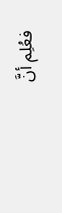فعُلِم أنَّ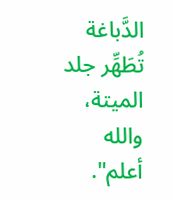الدَّباغة تُطَهِّر جلد الميتة، والله أعلم".